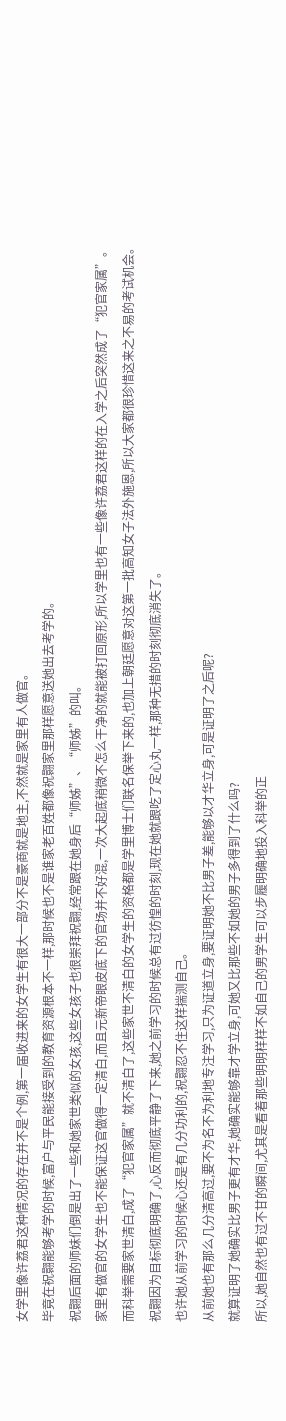女学里像许荔君这种情况的存在并不是个例,第一届收进来的女学生有很大一部分不是豪商就是地主,不然就是家里有人做官。
毕竟在祝翾能够考学的时候,富户与平民能接受到的教育资源根本不一样,那时候也不是谁家老百姓都像祝翾家里那样愿意送她出去考学的。
祝翾后面的师妹们倒是出了一些和她家世类似的女孩,这些女孩子也很崇拜祝翾,经常跟在她身后“师姊”、“师姊”的叫。
家里有做官的女学生也不能保证这官做得一定清白,而且元新帝眼皮底下的官场并不好混,一次大起底稍微不怎么干净的就能被打回原形,所以学里也有一些像许荔君这样的在入学之后突然成了“犯官家属”。
而科举需要家世清白,成了“犯官家属”就不清白了,这些家世不清白的女学生的资格都是学里博士们联名保举下来的,也加上朝廷愿意对这第一批高知女子法外施恩,所以大家都很珍惜这来之不易的考试机会。
祝翾因为目标彻底明确了,心反而彻底平静了下来,她之前学习的时候总有过彷惶的时刻,现在她就跟吃了定心丸一样,那种无措的时刻彻底消失了。
也许她从前学习的时候心还是有几分功利的,祝翾忍不住这样揣测自己。
从前她也有那么几分清高过,要不为名不为利地专注学习,只为证道立身,要证明她不比男子差,能够以才华立身,可是证明了之后呢?
就算证明了她确实比男子更有才华,她确实能够靠才学立身,可她又比那些不如她的男子多得到了什么吗?
所以,她自然也有过不甘的瞬间,尤其是看着那些明明样样不如自己的男学生可以步履明确地投入科举的正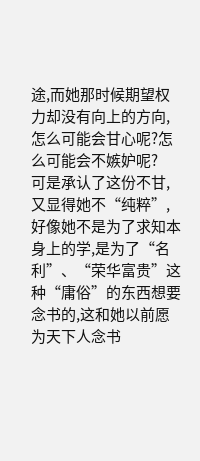途,而她那时候期望权力却没有向上的方向,怎么可能会甘心呢?怎么可能会不嫉妒呢?
可是承认了这份不甘,又显得她不“纯粹”,好像她不是为了求知本身上的学,是为了“名利”、“荣华富贵”这种“庸俗”的东西想要念书的,这和她以前愿为天下人念书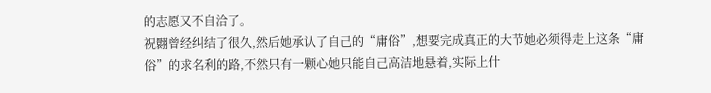的志愿又不自洽了。
祝翾曾经纠结了很久,然后她承认了自己的“庸俗”,想要完成真正的大节她必须得走上这条“庸俗”的求名利的路,不然只有一颗心她只能自己高洁地悬着,实际上什